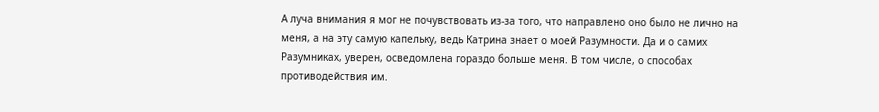А луча внимания я мог не почувствовать из-за того, что направлено оно было не лично на меня, а на эту самую капельку, ведь Катрина знает о моей Разумности. Да и о самих Разумниках, уверен, осведомлена гораздо больше меня. В том числе, о способах противодействия им.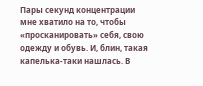Пары секунд концентрации мне хватило на то, чтобы «просканировать» себя, свою одежду и обувь. И, блин, такая капелька-таки нашлась. В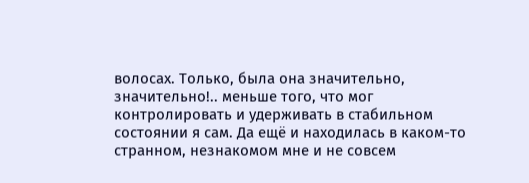волосах. Только, была она значительно, значительно!.. меньше того, что мог контролировать и удерживать в стабильном состоянии я сам. Да ещё и находилась в каком-то странном, незнакомом мне и не совсем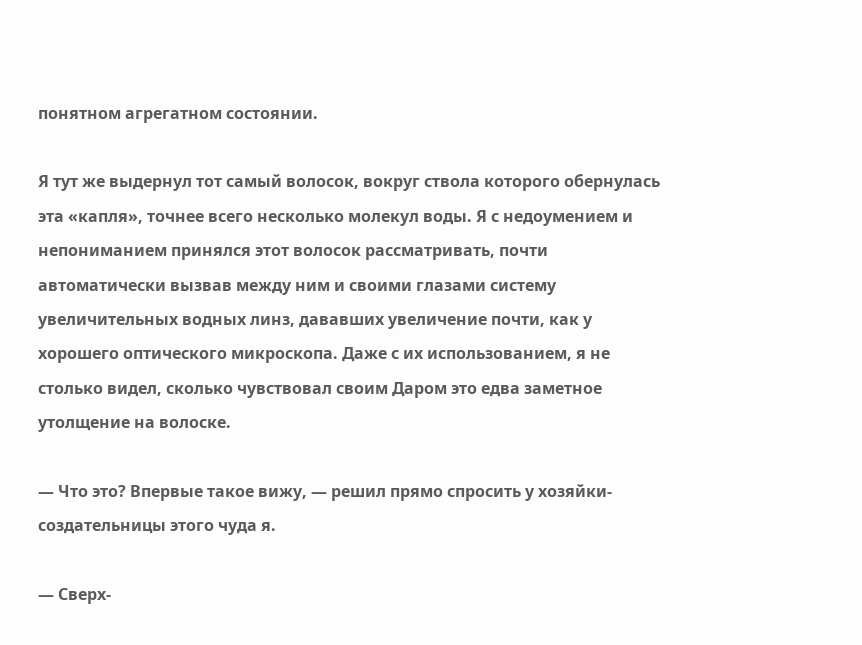понятном агрегатном состоянии.

Я тут же выдернул тот самый волосок, вокруг ствола которого обернулась эта «капля», точнее всего несколько молекул воды. Я с недоумением и непониманием принялся этот волосок рассматривать, почти автоматически вызвав между ним и своими глазами систему увеличительных водных линз, дававших увеличение почти, как у хорошего оптического микроскопа. Даже с их использованием, я не столько видел, сколько чувствовал своим Даром это едва заметное утолщение на волоске.

— Что это? Впервые такое вижу, — решил прямо спросить у хозяйки-создательницы этого чуда я.

— Сверх-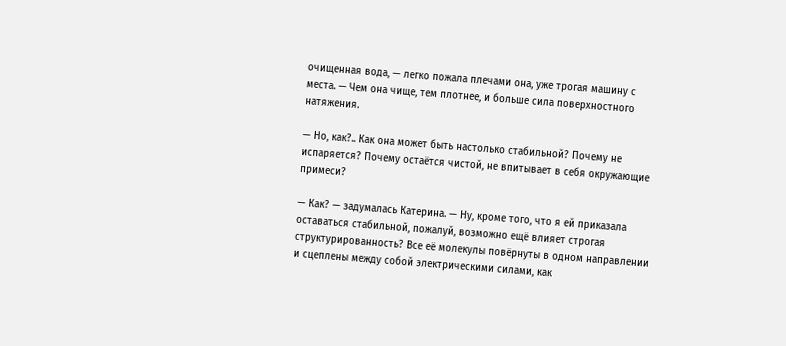очищенная вода, — легко пожала плечами она, уже трогая машину с места. — Чем она чище, тем плотнее, и больше сила поверхностного натяжения.

— Но, как?.. Как она может быть настолько стабильной? Почему не испаряется? Почему остаётся чистой, не впитывает в себя окружающие примеси?

— Как? — задумалась Катерина. — Ну, кроме того, что я ей приказала оставаться стабильной, пожалуй, возможно ещё влияет строгая структурированность? Все её молекулы повёрнуты в одном направлении и сцеплены между собой электрическими силами, как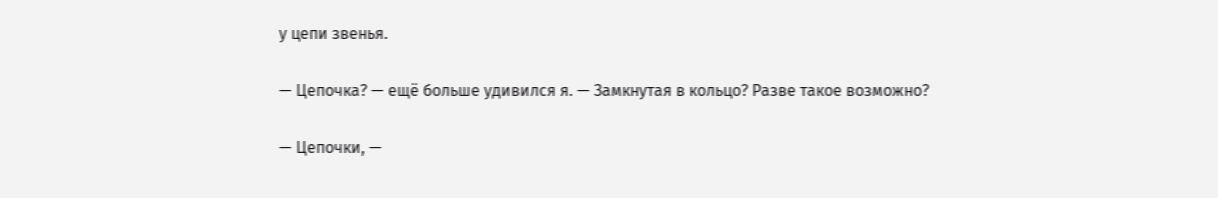у цепи звенья.

— Цепочка? — ещё больше удивился я. — Замкнутая в кольцо? Разве такое возможно?

— Цепочки, —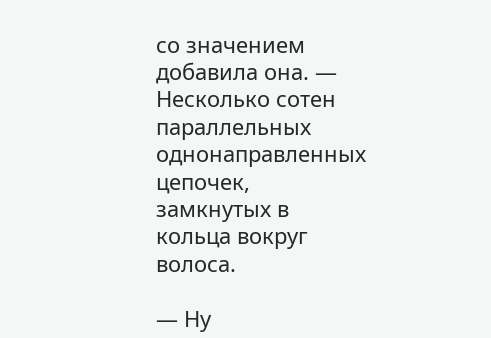со значением добавила она. — Несколько сотен параллельных однонаправленных цепочек, замкнутых в кольца вокруг волоса.

— Ну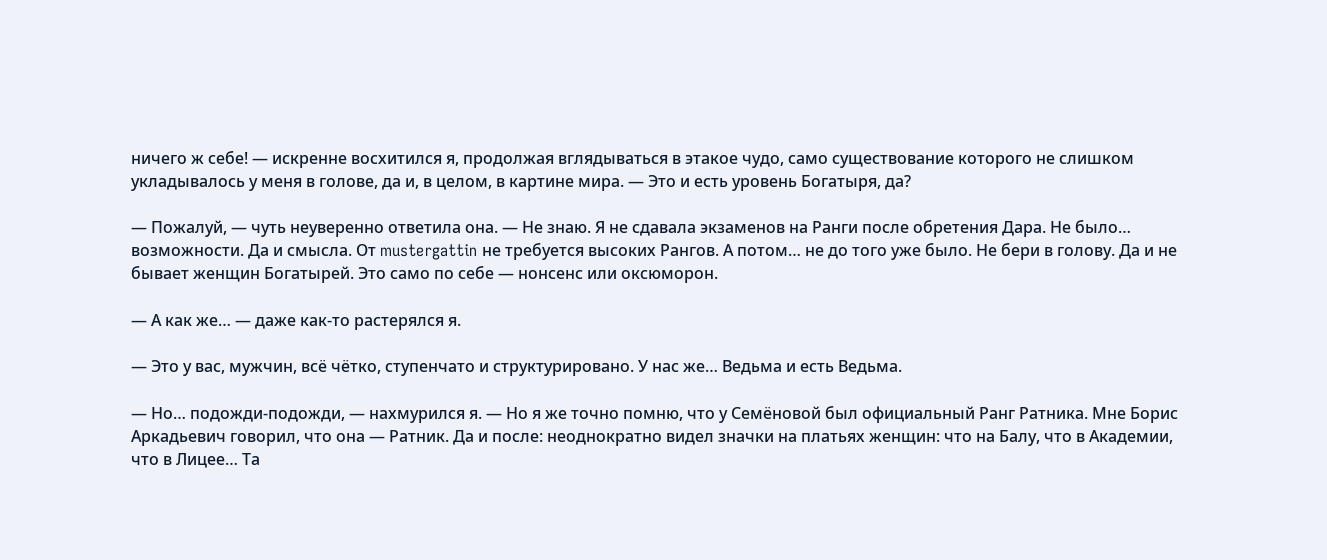ничего ж себе! — искренне восхитился я, продолжая вглядываться в этакое чудо, само существование которого не слишком укладывалось у меня в голове, да и, в целом, в картине мира. — Это и есть уровень Богатыря, да?

— Пожалуй, — чуть неуверенно ответила она. — Не знаю. Я не сдавала экзаменов на Ранги после обретения Дара. Не было… возможности. Да и смысла. От mustergattin не требуется высоких Рангов. А потом… не до того уже было. Не бери в голову. Да и не бывает женщин Богатырей. Это само по себе — нонсенс или оксюморон.

— А как же… — даже как-то растерялся я.

— Это у вас, мужчин, всё чётко, ступенчато и структурировано. У нас же… Ведьма и есть Ведьма.

— Но… подожди-подожди, — нахмурился я. — Но я же точно помню, что у Семёновой был официальный Ранг Ратника. Мне Борис Аркадьевич говорил, что она — Ратник. Да и после: неоднократно видел значки на платьях женщин: что на Балу, что в Академии, что в Лицее… Та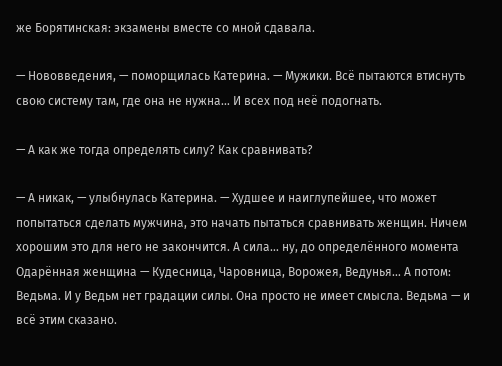же Борятинская: экзамены вместе со мной сдавала.

— Нововведения, — поморщилась Катерина. — Мужики. Всё пытаются втиснуть свою систему там, где она не нужна… И всех под неё подогнать.

— А как же тогда определять силу? Как сравнивать?

— А никак, — улыбнулась Катерина. — Худшее и наиглупейшее, что может попытаться сделать мужчина, это начать пытаться сравнивать женщин. Ничем хорошим это для него не закончится. А сила… ну, до определённого момента Одарённая женщина — Кудесница, Чаровница, Ворожея, Ведунья… А потом: Ведьма. И у Ведьм нет градации силы. Она просто не имеет смысла. Ведьма — и всё этим сказано.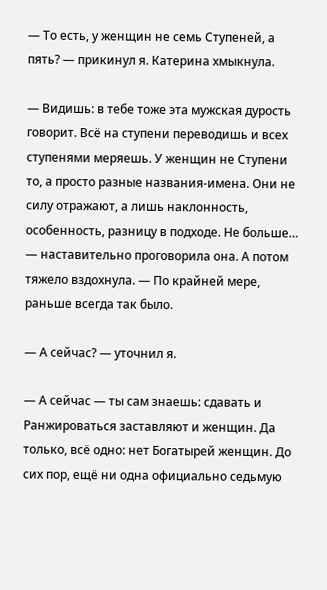— То есть, у женщин не семь Ступеней, а пять? — прикинул я. Катерина хмыкнула.

— Видишь: в тебе тоже эта мужская дурость говорит. Всё на ступени переводишь и всех ступенями меряешь. У женщин не Ступени то, а просто разные названия-имена. Они не силу отражают, а лишь наклонность, особенность, разницу в подходе. Не больше… — наставительно проговорила она. А потом тяжело вздохнула. — По крайней мере, раньше всегда так было.

— А сейчас? — уточнил я.

— А сейчас — ты сам знаешь: сдавать и Ранжироваться заставляют и женщин. Да только, всё одно: нет Богатырей женщин. До сих пор, ещё ни одна официально седьмую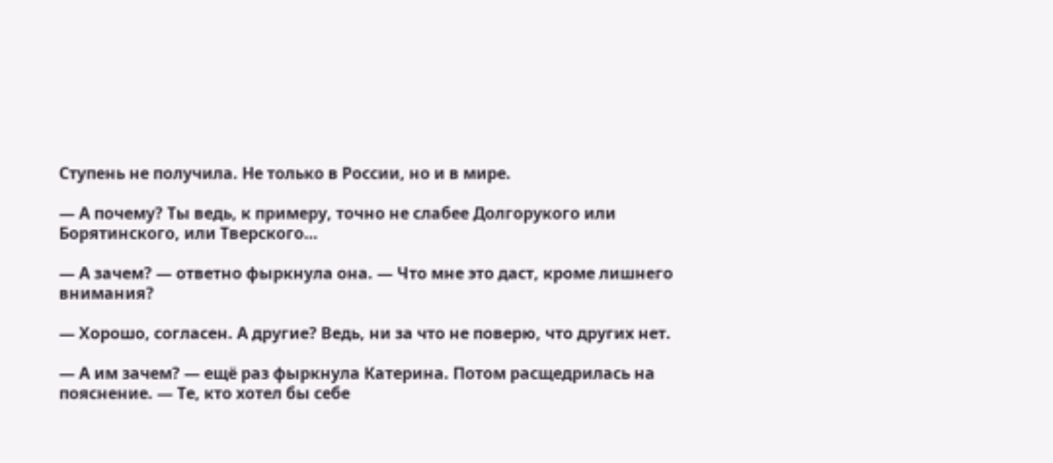Ступень не получила. Не только в России, но и в мире.

— А почему? Ты ведь, к примеру, точно не слабее Долгорукого или Борятинского, или Тверского…

— А зачем? — ответно фыркнула она. — Что мне это даст, кроме лишнего внимания?

— Хорошо, согласен. А другие? Ведь, ни за что не поверю, что других нет.

— А им зачем? — ещё раз фыркнула Катерина. Потом расщедрилась на пояснение. — Те, кто хотел бы себе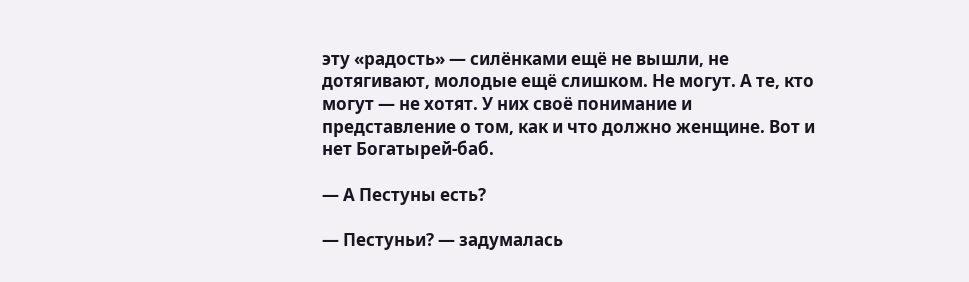эту «радость» — силёнками ещё не вышли, не дотягивают, молодые ещё слишком. Не могут. А те, кто могут — не хотят. У них своё понимание и представление о том, как и что должно женщине. Вот и нет Богатырей-баб.

— А Пестуны есть?

— Пестуньи? — задумалась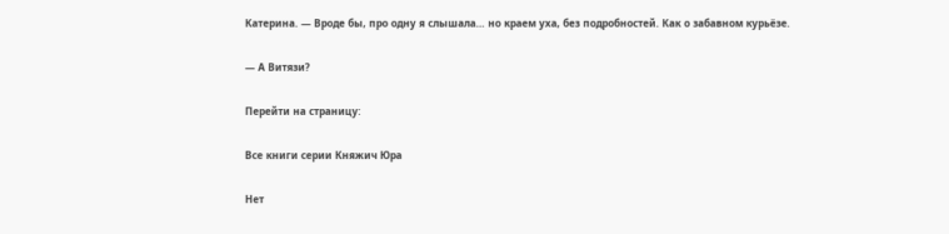Катерина. — Вроде бы, про одну я слышала… но краем уха, без подробностей. Как о забавном курьёзе.

— А Витязи?

Перейти на страницу:

Все книги серии Княжич Юра

Нет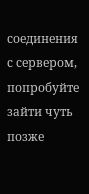соединения с сервером, попробуйте зайти чуть позже